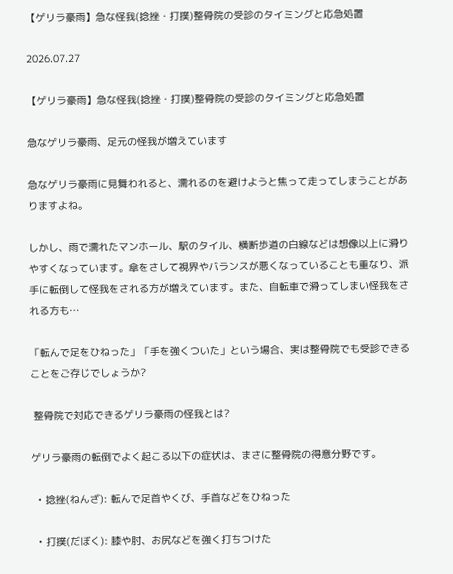【ゲリラ豪雨】急な怪我(捻挫・打撲)整骨院の受診のタイミングと応急処置

2026.07.27

【ゲリラ豪雨】急な怪我(捻挫・打撲)整骨院の受診のタイミングと応急処置

急なゲリラ豪雨、足元の怪我が増えています

急なゲリラ豪雨に見舞われると、濡れるのを避けようと焦って走ってしまうことがありますよね。

しかし、雨で濡れたマンホール、駅のタイル、横断歩道の白線などは想像以上に滑りやすくなっています。傘をさして視界やバランスが悪くなっていることも重なり、派手に転倒して怪我をされる方が増えています。また、自転車で滑ってしまい怪我をされる方も…

「転んで足をひねった」「手を強くついた」という場合、実は整骨院でも受診できることをご存じでしょうか?

 整骨院で対応できるゲリラ豪雨の怪我とは?

ゲリラ豪雨の転倒でよく起こる以下の症状は、まさに整骨院の得意分野です。

  • 捻挫(ねんざ): 転んで足首やくび、手首などをひねった

  • 打撲(だぼく): 膝や肘、お尻などを強く打ちつけた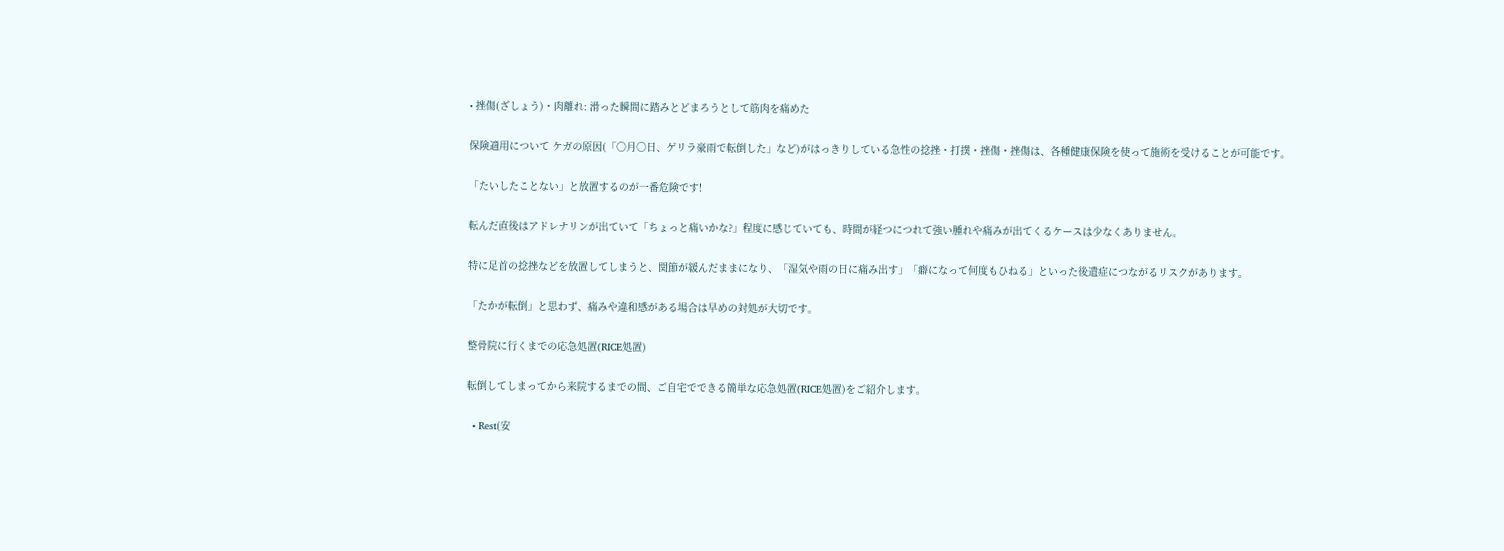• 挫傷(ざしょう)・肉離れ: 滑った瞬間に踏みとどまろうとして筋肉を痛めた

保険適用について ケガの原因(「〇月〇日、ゲリラ豪雨で転倒した」など)がはっきりしている急性の捻挫・打撲・挫傷・挫傷は、各種健康保険を使って施術を受けることが可能です。

「たいしたことない」と放置するのが一番危険です!

転んだ直後はアドレナリンが出ていて「ちょっと痛いかな?」程度に感じていても、時間が経つにつれて強い腫れや痛みが出てくるケースは少なくありません。

特に足首の捻挫などを放置してしまうと、関節が緩んだままになり、「湿気や雨の日に痛み出す」「癖になって何度もひねる」といった後遺症につながるリスクがあります。

「たかが転倒」と思わず、痛みや違和感がある場合は早めの対処が大切です。

整骨院に行くまでの応急処置(RICE処置)

転倒してしまってから来院するまでの間、ご自宅でできる簡単な応急処置(RICE処置)をご紹介します。

  • Rest(安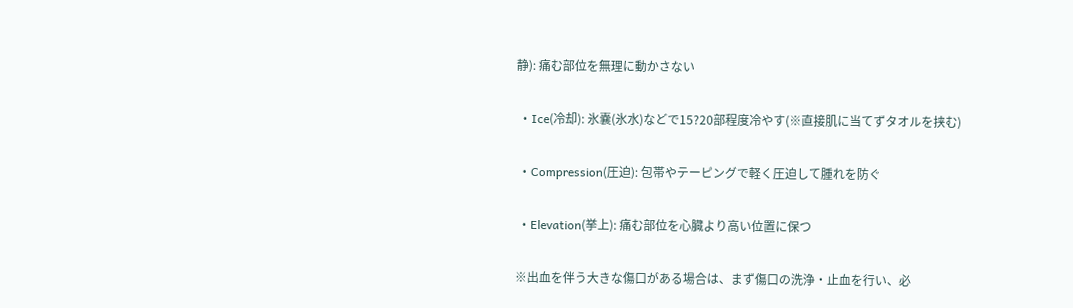静): 痛む部位を無理に動かさない

  • Ice(冷却): 氷嚢(氷水)などで15?20部程度冷やす(※直接肌に当てずタオルを挟む)

  • Compression(圧迫): 包帯やテーピングで軽く圧迫して腫れを防ぐ

  • Elevation(挙上): 痛む部位を心臓より高い位置に保つ

※出血を伴う大きな傷口がある場合は、まず傷口の洗浄・止血を行い、必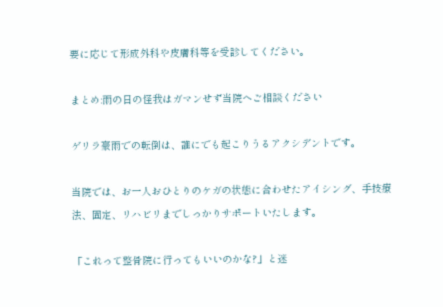要に応じて形成外科や皮膚科等を受診してください。

まとめ:雨の日の怪我はガマンせず当院へご相談ください

ゲリラ豪雨での転倒は、誰にでも起こりうるアクシデントです。

当院では、お一人おひとりのケガの状態に合わせたアイシング、手技療法、固定、リハビリまでしっかりサポートいたします。

「これって整骨院に行ってもいいのかな?」と迷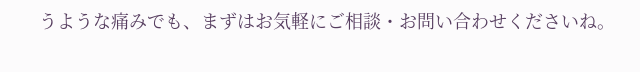うような痛みでも、まずはお気軽にご相談・お問い合わせくださいね。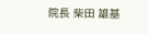院長 柴田 雄基